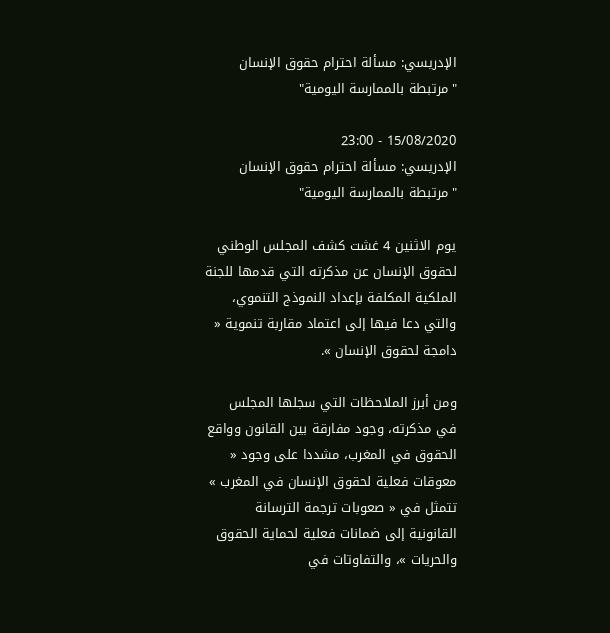الإدريسي: مسألة احترام حقوق الإنسان "مرتبطة بالممارسة اليومية"

15/08/2020 - 23:00
الإدريسي: مسألة احترام حقوق الإنسان "مرتبطة بالممارسة اليومية"

يوم الاثنين 4 غشت كشف المجلس الوطني لحقوق الإنسان عن مذكرته التي قدمها للجنة الملكية المكلفة بإعداد النموذج التنموي، والتي دعا فيها إلى اعتماد مقاربة تنموية « دامجة لحقوق الإنسان ».

ومن أبرز الملاحظات التي سجلها المجلس في مذكرته، وجود مفارقة بين القانون وواقع الحقوق في المغرب، مشددا على وجود « معوقات فعلية لحقوق الإنسان في المغرب » تتمثل في « صعوبات ترجمة الترسانة القانونية إلى ضمانات فعلية لحماية الحقوق والحريات »، والتفاوتات في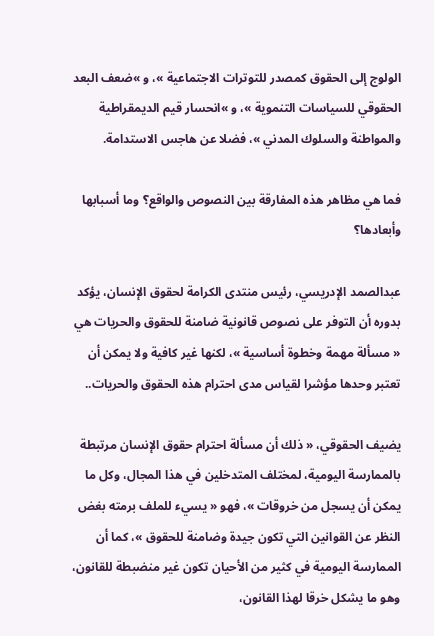الولوج إلى الحقوق كمصدر للتوترات الاجتماعية »، و »ضعف البعد الحقوقي للسياسات التنموية »، و »انحسار قيم الديمقراطية والمواطنة والسلوك المدني »، فضلا عن هاجس الاستدامة.

فما هي مظاهر هذه المفارقة بين النصوص والواقع؟ وما أسبابها وأبعادها؟

عبدالصمد الإدريسي، رئيس منتدى الكرامة لحقوق الإنسان، يؤكد بدوره أن التوفر على نصوص قانونية ضامنة للحقوق والحريات هي « مسألة مهمة وخطوة أساسية »، لكنها غير كافية ولا يمكن أن تعتبر وحدها مؤشرا لقياس مدى احترام هذه الحقوق والحريات..

يضيف الحقوقي، « ذلك أن مسألة احترام حقوق الإنسان مرتبطة بالممارسة اليومية، لمختلف المتدخلين في هذا المجال، وكل ما يمكن أن يسجل من خروقات »، فهو « يسيء للملف برمته بغض النظر عن القوانين التي تكون جيدة وضامنة للحقوق »، كما أن الممارسة اليومية في كثير من الأحيان تكون غير منضبطة للقانون، وهو ما يشكل خرقا لهذا القانون،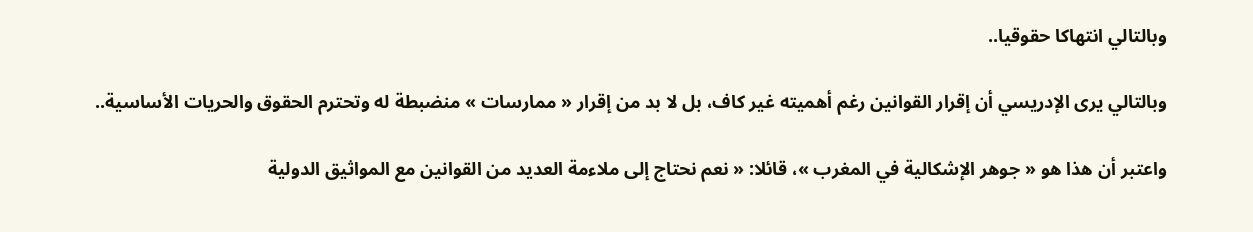وبالتالي انتهاكا حقوقيا..

وبالتالي يرى الإدريسي أن إقرار القوانين رغم أهميته غير كاف، بل لا بد من إقرار « ممارسات » منضبطة له وتحترم الحقوق والحريات الأساسية..

واعتبر أن هذا هو « جوهر الإشكالية في المغرب »، قائلا: « نعم نحتاج إلى ملاءمة العديد من القوانين مع المواثيق الدولية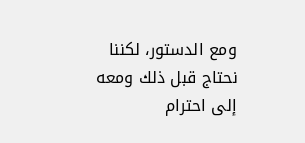ومع الدستور، لكننا نحتاج قبل ذلك ومعه إلى احترام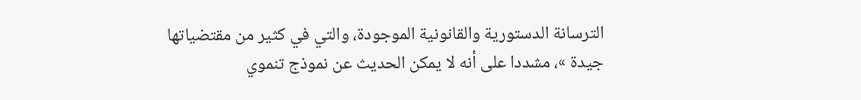الترسانة الدستورية والقانونية الموجودة، والتي في كثير من مقتضياتها جيدة »، مشددا على أنه لا يمكن الحديث عن نموذج تنموي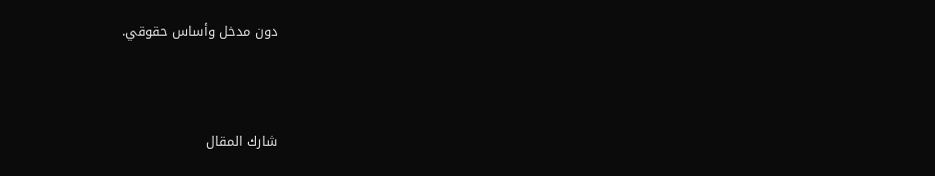دون مدخل وأساس حقوقي.



شارك المقال